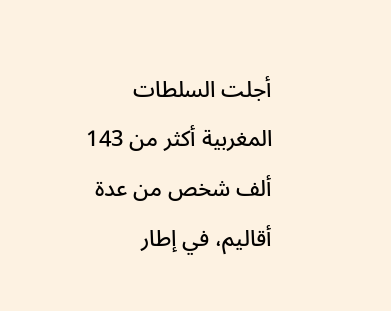أجلت السلطات المغربية أكثر من 143 ألف شخص من عدة أقاليم، في إطار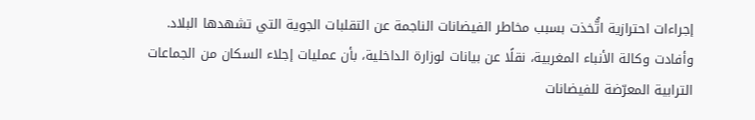إجراءات احترازية اتُّخذت بسبب مخاطر الفيضانات الناجمة عن التقلبات الجوية التي تشهدها البلاد.
وأفادت وكالة الأنباء المغربية، نقلًا عن بيانات لوزارة الداخلية، بأن عمليات إجلاء السكان من الجماعات الترابية المعرّضة للفيضانات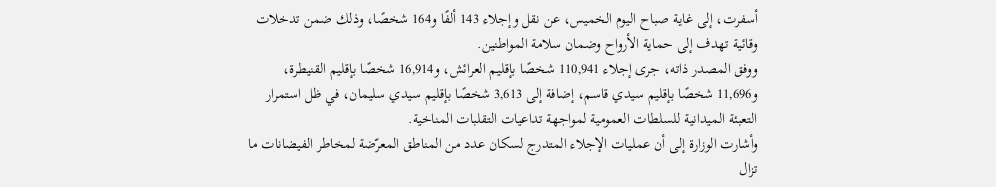أسفرت، إلى غاية صباح اليوم الخميس، عن نقل وإجلاء 143 ألفًا و164 شخصًا، وذلك ضمن تدخلات وقائية تهدف إلى حماية الأرواح وضمان سلامة المواطنين.
ووفق المصدر ذاته، جرى إجلاء 110,941 شخصًا بإقليم العرائش، و16,914 شخصًا بإقليم القنيطرة، و11,696 شخصًا بإقليم سيدي قاسم، إضافة إلى 3,613 شخصًا بإقليم سيدي سليمان، في ظل استمرار التعبئة الميدانية للسلطات العمومية لمواجهة تداعيات التقلبات المناخية.
وأشارت الوزارة إلى أن عمليات الإجلاء المتدرج لسكان عدد من المناطق المعرّضة لمخاطر الفيضانات ما تزال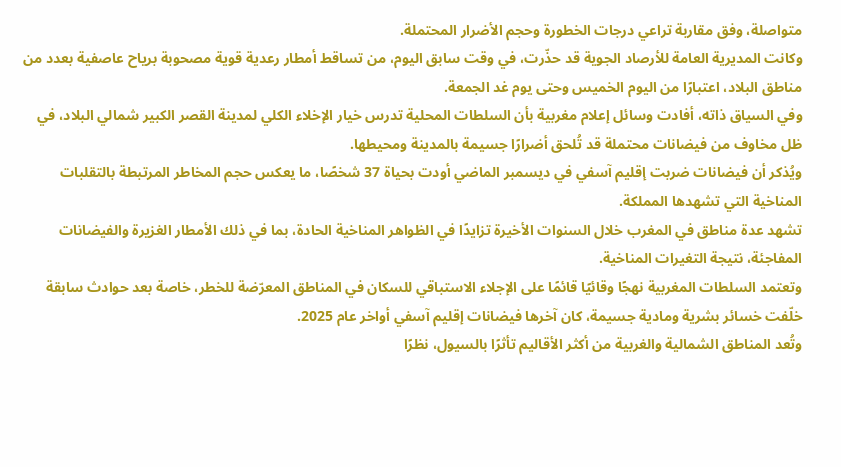متواصلة، وفق مقاربة تراعي درجات الخطورة وحجم الأضرار المحتملة.
وكانت المديرية العامة للأرصاد الجوية قد حذّرت، في وقت سابق اليوم، من تساقط أمطار رعدية قوية مصحوبة برياح عاصفية بعدد من مناطق البلاد، اعتبارًا من اليوم الخميس وحتى يوم غد الجمعة.
وفي السياق ذاته، أفادت وسائل إعلام مغربية بأن السلطات المحلية تدرس خيار الإخلاء الكلي لمدينة القصر الكبير شمالي البلاد، في ظل مخاوف من فيضانات محتملة قد تُلحق أضرارًا جسيمة بالمدينة ومحيطها.
ويُذكر أن فيضانات ضربت إقليم آسفي في ديسمبر الماضي أودت بحياة 37 شخصًا، ما يعكس حجم المخاطر المرتبطة بالتقلبات المناخية التي تشهدها المملكة.
تشهد عدة مناطق في المغرب خلال السنوات الأخيرة تزايدًا في الظواهر المناخية الحادة، بما في ذلك الأمطار الغزيرة والفيضانات المفاجئة، نتيجة التغيرات المناخية.
وتعتمد السلطات المغربية نهجًا وقائيًا قائمًا على الإجلاء الاستباقي للسكان في المناطق المعرّضة للخطر، خاصة بعد حوادث سابقة خلّفت خسائر بشرية ومادية جسيمة، كان آخرها فيضانات إقليم آسفي أواخر عام 2025.
وتُعد المناطق الشمالية والغربية من أكثر الأقاليم تأثرًا بالسيول، نظرًا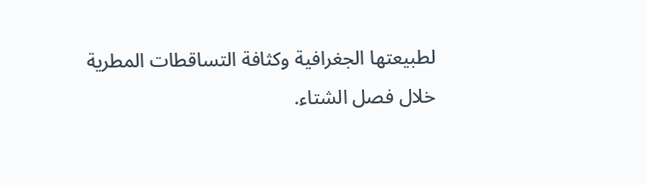لطبيعتها الجغرافية وكثافة التساقطات المطرية خلال فصل الشتاء.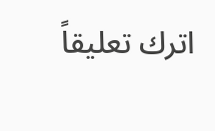اترك تعليقاً